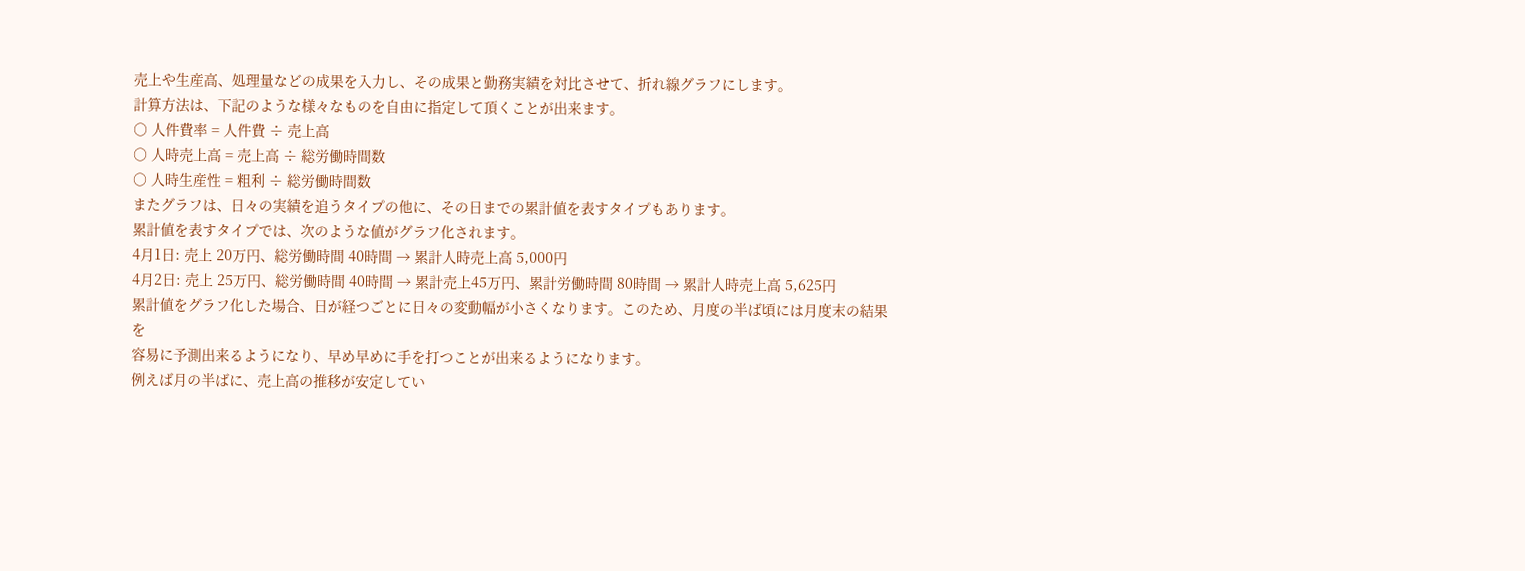売上や生産高、処理量などの成果を入力し、その成果と勤務実績を対比させて、折れ線グラフにします。
計算方法は、下記のような様々なものを自由に指定して頂くことが出来ます。
○ 人件費率 = 人件費 ÷ 売上高
○ 人時売上高 = 売上高 ÷ 総労働時間数
○ 人時生産性 = 粗利 ÷ 総労働時間数
またグラフは、日々の実績を追うタイプの他に、その日までの累計値を表すタイプもあります。
累計値を表すタイプでは、次のような値がグラフ化されます。
4月1日: 売上 20万円、総労働時間 40時間 → 累計人時売上高 5,000円
4月2日: 売上 25万円、総労働時間 40時間 → 累計売上45万円、累計労働時間 80時間 → 累計人時売上高 5,625円
累計値をグラフ化した場合、日が経つごとに日々の変動幅が小さくなります。このため、月度の半ば頃には月度末の結果を
容易に予測出来るようになり、早め早めに手を打つことが出来るようになります。
例えば月の半ばに、売上高の推移が安定してい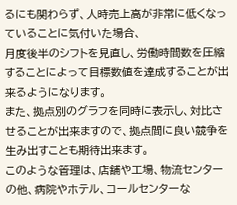るにも関わらず、人時売上高が非常に低くなっていることに気付いた場合、
月度後半のシフトを見直し、労働時間数を圧縮することによって目標数値を達成することが出来るようになります。
また、拠点別のグラフを同時に表示し、対比させることが出来ますので、拠点間に良い競争を生み出すことも期待出来ます。
このような管理は、店舗や工場、物流センターの他、病院やホテル、コールセンターな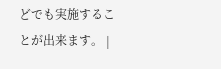どでも実施することが出来ます。 |